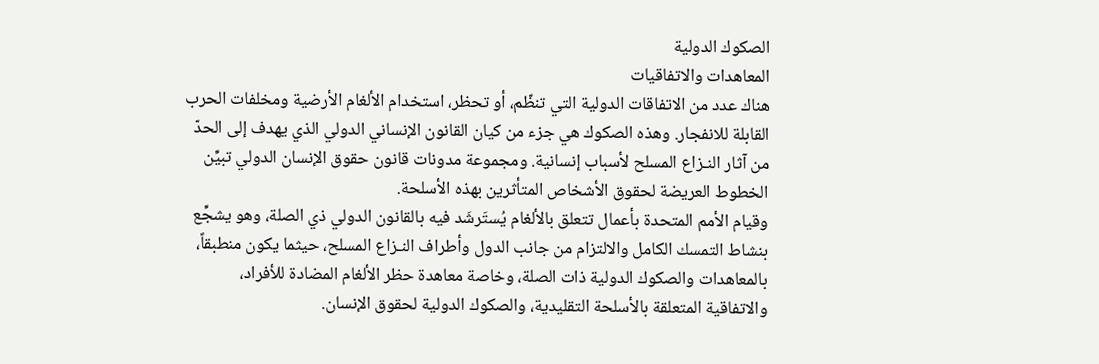الصكوك الدولية
المعاهدات والاتفاقيات
هناك عدد من الاتفاقات الدولية التي تنظّم، أو تحظر، استخدام الألغام الأرضية ومخلفات الحرب القابلة للانفجار. وهذه الصكوك هي جزء من كيان القانون الإنساني الدولي الذي يهدف إلى الحدّ من آثار النـزاع المسلح لأسباب إنسانية. ومجموعة مدونات قانون حقوق الإنسان الدولي تبيِّن الخطوط العريضة لحقوق الأشخاص المتأثرين بهذه الأسلحة.
وقيام الأمم المتحدة بأعمال تتعلق بالألغام يُستَرشَد فيه بالقانون الدولي ذي الصلة، وهو يشجِّع بنشاط التمسك الكامل والالتزام من جانب الدول وأطراف النـزاع المسلح، حيثما يكون منطبقاً، بالمعاهدات والصكوك الدولية ذات الصلة، وخاصة معاهدة حظر الألغام المضادة للأفراد، والاتفاقية المتعلقة بالأسلحة التقليدية، والصكوك الدولية لحقوق الإنسان.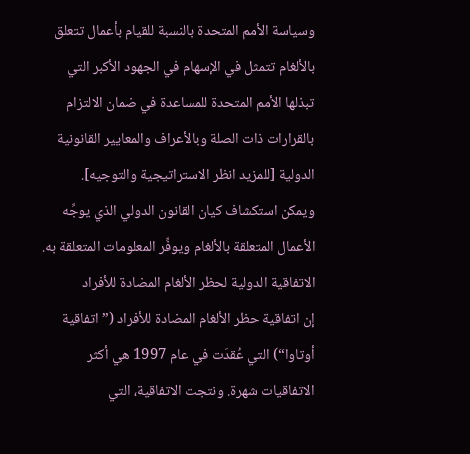وسياسة الأمم المتحدة بالنسبة للقيام بأعمال تتعلق بالألغام تتمثل في الإسهام في الجهود الأكبر التي تبذلها الأمم المتحدة للمساعدة في ضمان الالتزام بالقرارات ذات الصلة وبالأعراف والمعايير القانونية الدولية [للمزيد انظر الاستراتيجية والتوجيه].
ويمكن استكشاف كيان القانون الدولي الذي يوجِّه الأعمال المتعلقة بالألغام ويوفِّر المعلومات المتعلقة به.
الاتفاقية الدولية لحظر الألغام المضادة للأفراد
إن اتفاقية حظر الألغام المضادة للأفراد (”اتفاقية أوتاوا“) التي عُقدَت في عام 1997 هي أكثر الاتفاقيات شهرة. ونتجت الاتفاقية، التي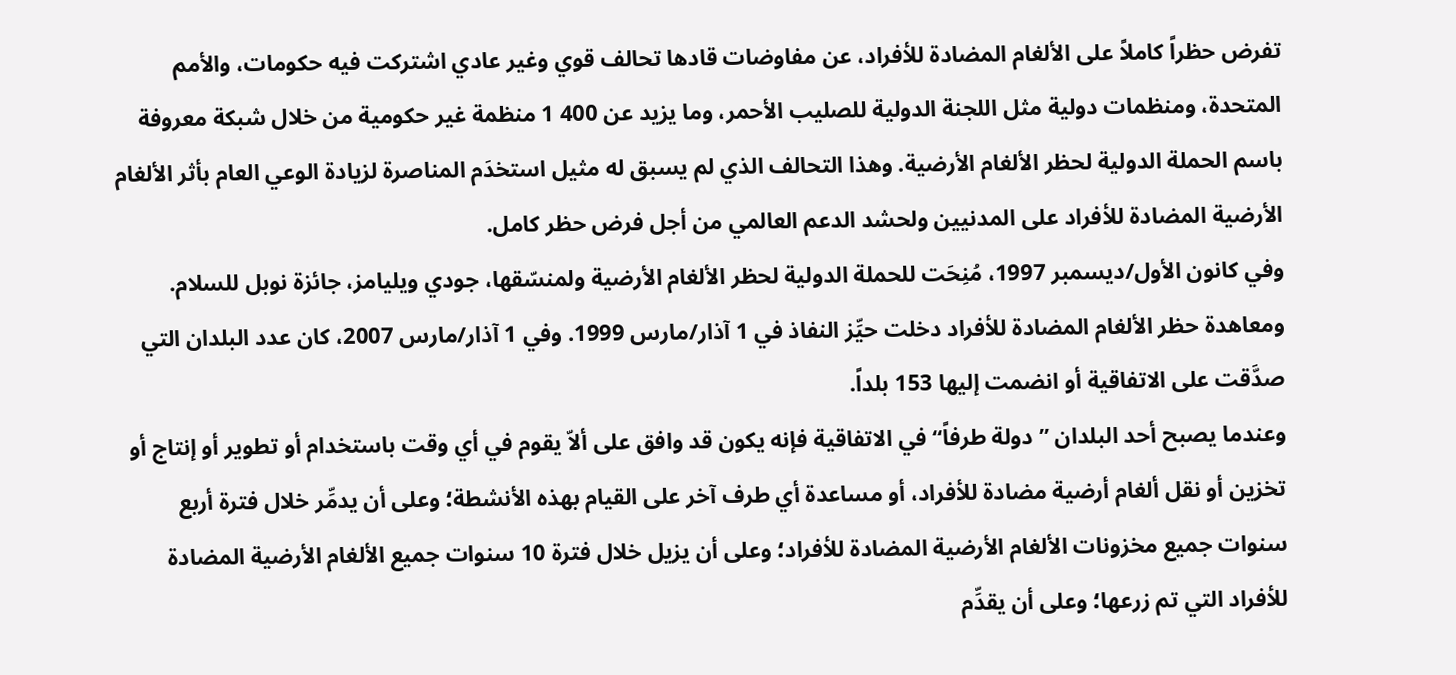تفرض حظراً كاملاً على الألغام المضادة للأفراد، عن مفاوضات قادها تحالف قوي وغير عادي اشتركت فيه حكومات، والأمم المتحدة، ومنظمات دولية مثل اللجنة الدولية للصليب الأحمر، وما يزيد عن 400 1 منظمة غير حكومية من خلال شبكة معروفة باسم الحملة الدولية لحظر الألغام الأرضية. وهذا التحالف الذي لم يسبق له مثيل استخدَم المناصرة لزيادة الوعي العام بأثر الألغام الأرضية المضادة للأفراد على المدنيين ولحشد الدعم العالمي من أجل فرض حظر كامل.
وفي كانون الأول/ديسمبر 1997، مُنِحَت للحملة الدولية لحظر الألغام الأرضية ولمنسّقها، جودي ويليامز، جائزة نوبل للسلام. ومعاهدة حظر الألغام المضادة للأفراد دخلت حيِّز النفاذ في 1 آذار/مارس 1999. وفي 1 آذار/مارس 2007، كان عدد البلدان التي صدَّقت على الاتفاقية أو انضمت إليها 153 بلداً.
وعندما يصبح أحد البلدان ”دولة طرفاً“ في الاتفاقية فإنه يكون قد وافق على ألاّ يقوم في أي وقت باستخدام أو تطوير أو إنتاج أو تخزين أو نقل ألغام أرضية مضادة للأفراد، أو مساعدة أي طرف آخر على القيام بهذه الأنشطة؛ وعلى أن يدمِّر خلال فترة أربع سنوات جميع مخزونات الألغام الأرضية المضادة للأفراد؛ وعلى أن يزيل خلال فترة 10 سنوات جميع الألغام الأرضية المضادة للأفراد التي تم زرعها؛ وعلى أن يقدِّم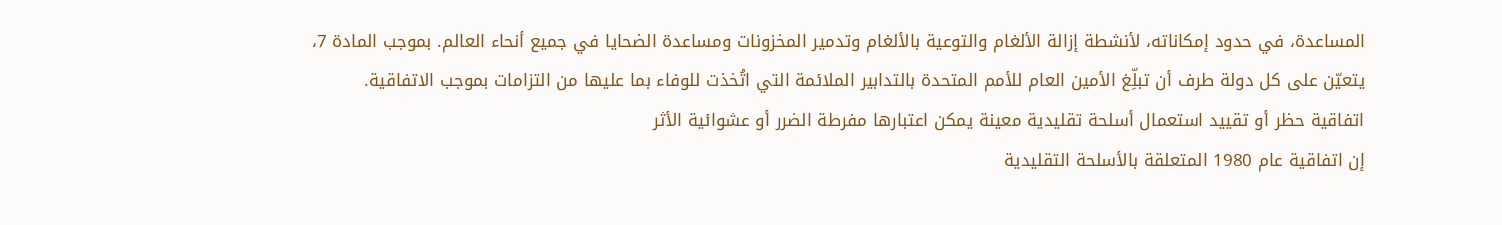المساعدة، في حدود إمكاناته، لأنشطة إزالة الألغام والتوعية بالألغام وتدمير المخزونات ومساعدة الضحايا في جميع أنحاء العالم. بموجب المادة 7، يتعيّن على كل دولة طرف أن تبلِّغ الأمين العام للأمم المتحدة بالتدابير الملائمة التي اتُخذت للوفاء بما عليها من التزامات بموجب الاتفاقية.
اتفاقية حظر أو تقييد استعمال أسلحة تقليدية معينة يمكن اعتبارها مفرطة الضرر أو عشوائية الأثر
إن اتفاقية عام 1980 المتعلقة بالأسلحة التقليدية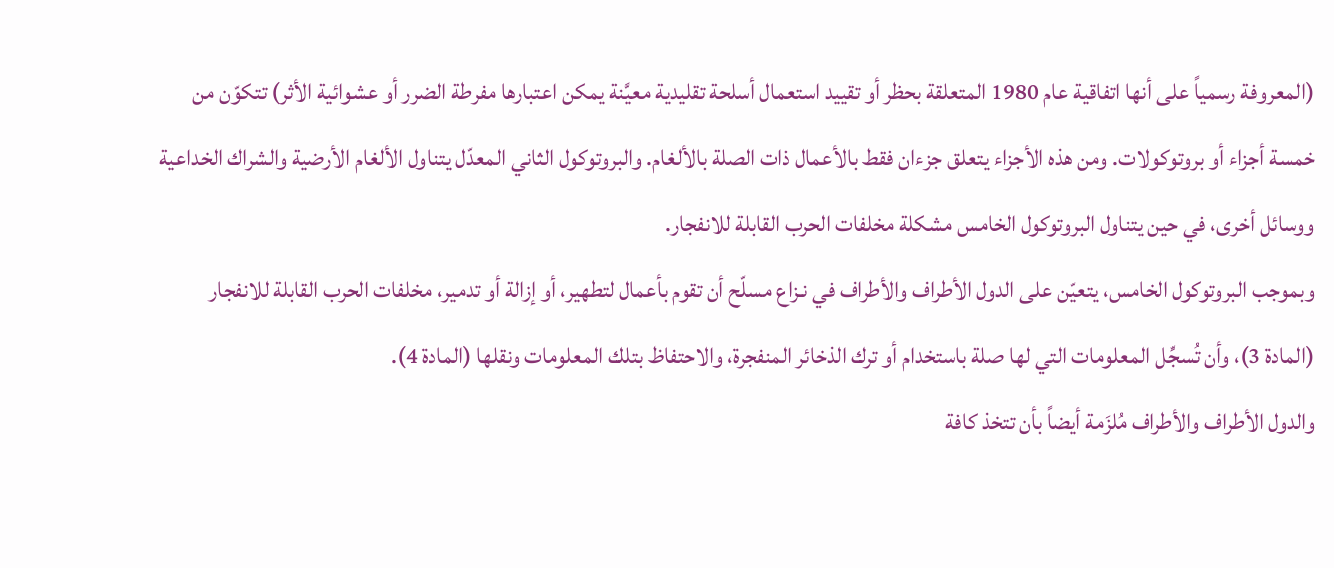(المعروفة رسمياً على أنها اتفاقية عام 1980 المتعلقة بحظر أو تقييد استعمال أسلحة تقليدية معيَّنة يمكن اعتبارها مفرطة الضرر أو عشوائية الأثر) تتكوّن من خمسة أجزاء أو بروتوكولات. ومن هذه الأجزاء يتعلق جزءان فقط بالأعمال ذات الصلة بالألغام. والبروتوكول الثاني المعدّل يتناول الألغام الأرضية والشراك الخداعية ووسائل أخرى، في حين يتناول البروتوكول الخامس مشكلة مخلفات الحرب القابلة للانفجار.
وبموجب البروتوكول الخامس، يتعيّن على الدول الأطراف والأطراف في نـزاع مسلّح أن تقوم بأعمال لتطهير، أو إزالة أو تدمير، مخلفات الحرب القابلة للانفجار (المادة 3)، وأن تُسجِّل المعلومات التي لها صلة باستخدام أو ترك الذخائر المنفجرة، والاحتفاظ بتلك المعلومات ونقلها (المادة 4).
والدول الأطراف والأطراف مُلزَمة أيضاً بأن تتخذ كافة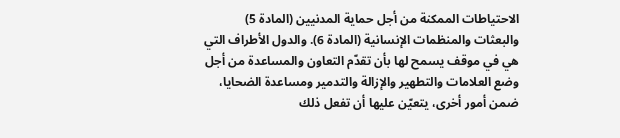الاحتياطات الممكنة من أجل حماية المدنيين (المادة 5) والبعثات والمنظمات الإنسانية (المادة 6). والدول الأطراف التي هي في موقف يسمح لها بأن تقدّم التعاون والمساعدة من أجل وضع العلامات والتطهير والإزالة والتدمير ومساعدة الضحايا، ضمن أمور أخرى، يتعيّن عليها أن تفعل ذلك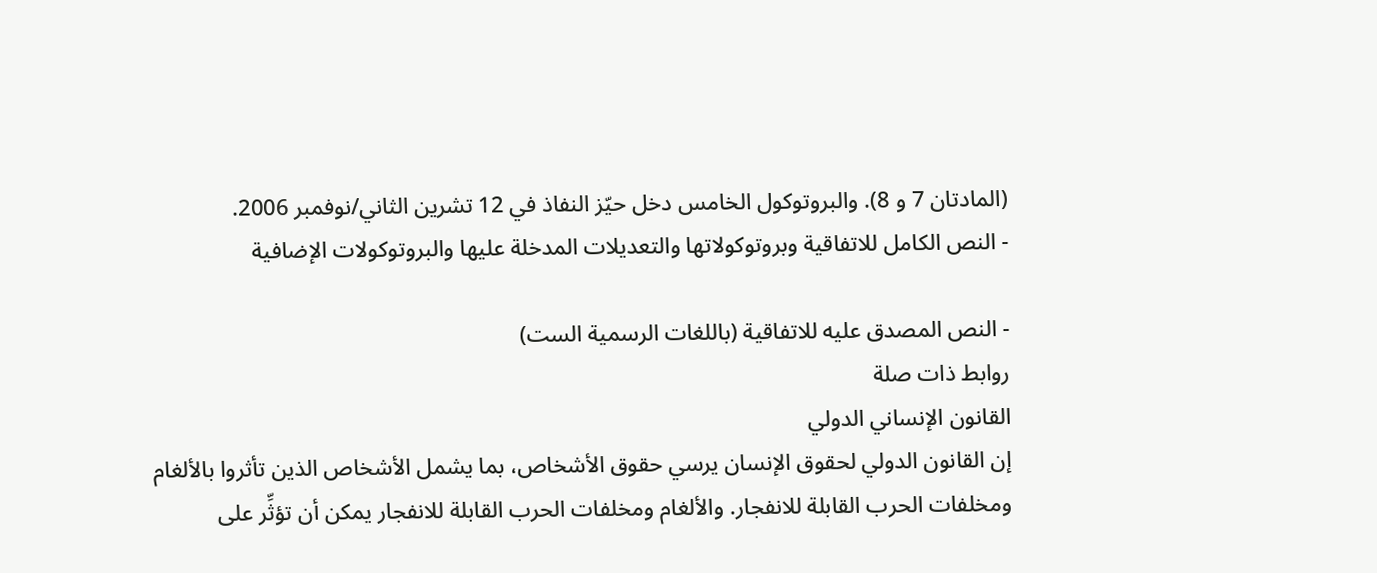(المادتان 7 و 8). والبروتوكول الخامس دخل حيّز النفاذ في 12 تشرين الثاني/نوفمبر 2006.
- النص الكامل للاتفاقية وبروتوكولاتها والتعديلات المدخلة عليها والبروتوكولات الإضافية

- النص المصدق عليه للاتفاقية (باللغات الرسمية الست)
روابط ذات صلة
القانون الإنساني الدولي
إن القانون الدولي لحقوق الإنسان يرسي حقوق الأشخاص، بما يشمل الأشخاص الذين تأثروا بالألغام ومخلفات الحرب القابلة للانفجار. والألغام ومخلفات الحرب القابلة للانفجار يمكن أن تؤثِّر على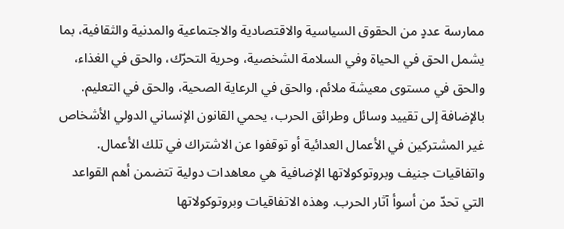ممارسة عددٍ من الحقوق السياسية والاقتصادية والاجتماعية والمدنية والثقافية، بما يشمل الحق في الحياة وفي السلامة الشخصية، وحرية التحرّك، والحق في الغذاء، والحق في مستوى معيشة ملائم، والحق في الرعاية الصحية، والحق في التعليم.
بالإضافة إلى تقييد وسائل وطرائق الحرب، يحمي القانون الإنساني الدولي الأشخاص غير المشتركين في الأعمال العدائية أو توقفوا عن الاشتراك في تلك الأعمال. واتفاقيات جنيف وبروتوكولاتها الإضافية هي معاهدات دولية تتضمن أهم القواعد التي تحدّ من أسوأ آثار الحرب. وهذه الاتفاقيات وبروتوكولاتها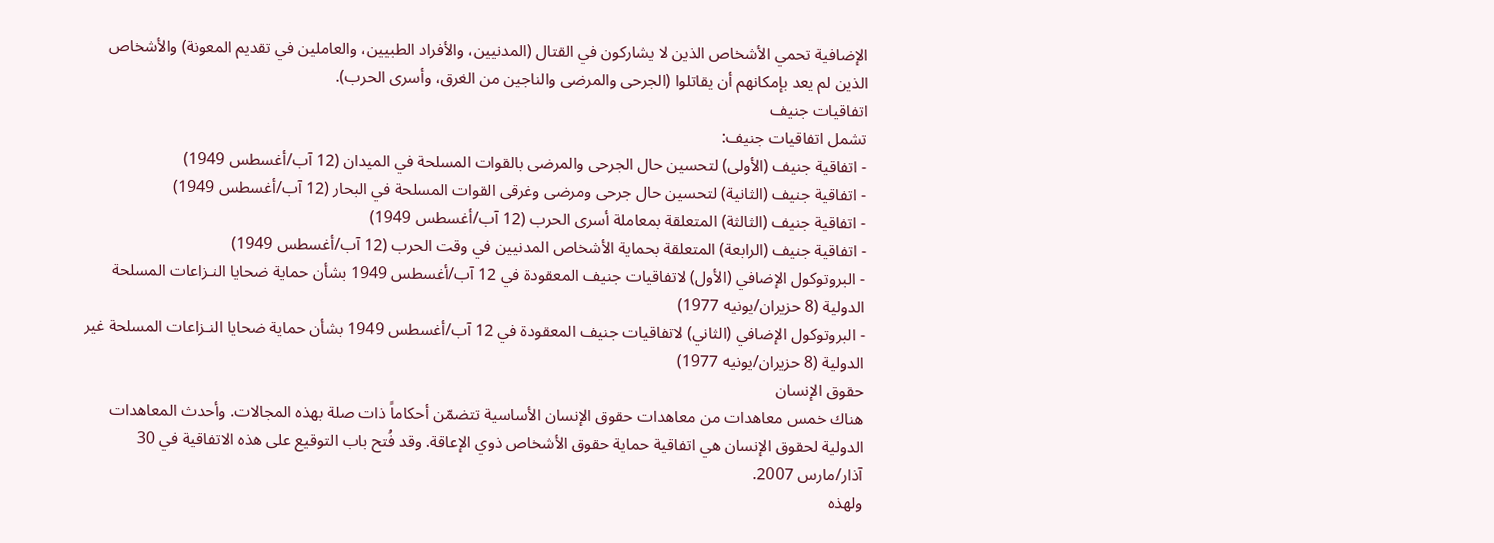الإضافية تحمي الأشخاص الذين لا يشاركون في القتال (المدنيين، والأفراد الطبيين، والعاملين في تقديم المعونة) والأشخاص الذين لم يعد بإمكانهم أن يقاتلوا (الجرحى والمرضى والناجين من الغرق، وأسرى الحرب).
اتفاقيات جنيف
تشمل اتفاقيات جنيف:
- اتفاقية جنيف (الأولى) لتحسين حال الجرحى والمرضى بالقوات المسلحة في الميدان (12 آب/أغسطس 1949)
- اتفاقية جنيف (الثانية) لتحسين حال جرحى ومرضى وغرقى القوات المسلحة في البحار (12 آب/أغسطس 1949)
- اتفاقية جنيف (الثالثة) المتعلقة بمعاملة أسرى الحرب (12 آب/أغسطس 1949)
- اتفاقية جنيف (الرابعة) المتعلقة بحماية الأشخاص المدنيين في وقت الحرب (12 آب/أغسطس 1949)
- البروتوكول الإضافي (الأول) لاتفاقيات جنيف المعقودة في 12 آب/أغسطس 1949 بشأن حماية ضحايا النـزاعات المسلحة الدولية (8 حزيران/يونيه 1977)
- البروتوكول الإضافي (الثاني) لاتفاقيات جنيف المعقودة في 12 آب/أغسطس 1949 بشأن حماية ضحايا النـزاعات المسلحة غير الدولية (8 حزيران/يونيه 1977)
حقوق الإنسان
هناك خمس معاهدات من معاهدات حقوق الإنسان الأساسية تتضمّن أحكاماً ذات صلة بهذه المجالات. وأحدث المعاهدات الدولية لحقوق الإنسان هي اتفاقية حماية حقوق الأشخاص ذوي الإعاقة. وقد فُتح باب التوقيع على هذه الاتفاقية في 30 آذار/مارس 2007.
ولهذه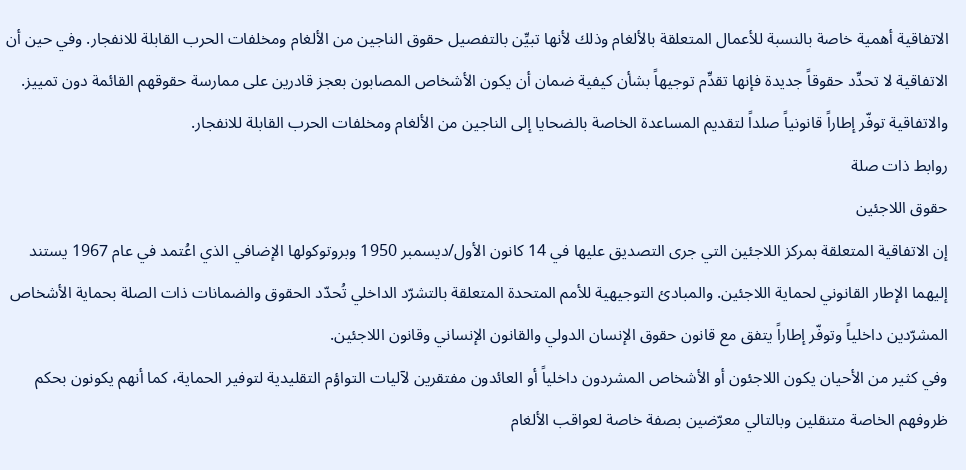الاتفاقية أهمية خاصة بالنسبة للأعمال المتعلقة بالألغام وذلك لأنها تبيِّن بالتفصيل حقوق الناجين من الألغام ومخلفات الحرب القابلة للانفجار. وفي حين أن الاتفاقية لا تحدِّد حقوقاً جديدة فإنها تقدِّم توجيهاً بشأن كيفية ضمان أن يكون الأشخاص المصابون بعجز قادرين على ممارسة حقوقهم القائمة دون تمييز. والاتفاقية توفّر إطاراً قانونياً صلداً لتقديم المساعدة الخاصة بالضحايا إلى الناجين من الألغام ومخلفات الحرب القابلة للانفجار.
روابط ذات صلة
حقوق اللاجئين
إن الاتفاقية المتعلقة بمركز اللاجئين التي جرى التصديق عليها في 14 كانون الأول/ديسمبر 1950 وبروتوكولها الإضافي الذي اعُتمد في عام 1967 يستند إليهما الإطار القانوني لحماية اللاجئين. والمبادئ التوجيهية للأمم المتحدة المتعلقة بالتشرّد الداخلي تُحدّد الحقوق والضمانات ذات الصلة بحماية الأشخاص المشرّدين داخلياً وتوفّر إطاراً يتفق مع قانون حقوق الإنسان الدولي والقانون الإنساني وقانون اللاجئين.
وفي كثير من الأحيان يكون اللاجئون أو الأشخاص المشردون داخلياً أو العائدون مفتقرين لآليات التواؤم التقليدية لتوفير الحماية، كما أنهم يكونون بحكم ظروفهم الخاصة متنقلين وبالتالي معرّضين بصفة خاصة لعواقب الألغام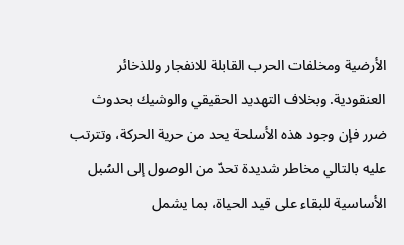الأرضية ومخلفات الحرب القابلة للانفجار وللذخائر العنقودية. وبخلاف التهديد الحقيقي والوشيك بحدوث ضرر فإن وجود هذه الأسلحة يحد من حرية الحركة، وتترتب عليه بالتالي مخاطر شديدة تحدّ من الوصول إلى السُبل الأساسية للبقاء على قيد الحياة، بما يشمل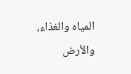المياه والغذاء، والأرض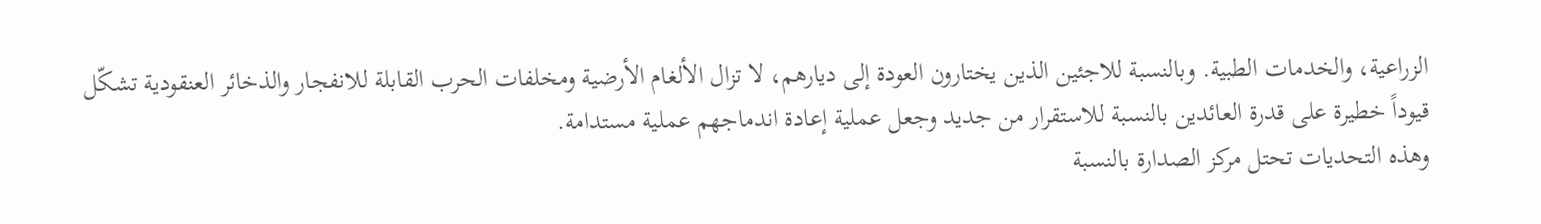الزراعية، والخدمات الطبية. وبالنسبة للاجئين الذين يختارون العودة إلى ديارهم، لا تزال الألغام الأرضية ومخلفات الحرب القابلة للانفجار والذخائر العنقودية تشكّل قيوداً خطيرة على قدرة العائدين بالنسبة للاستقرار من جديد وجعل عملية إعادة اندماجهم عملية مستدامة.
وهذه التحديات تحتل مركز الصدارة بالنسبة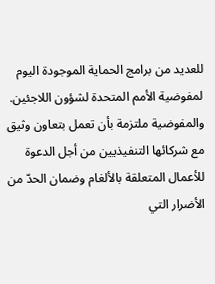للعديد من برامج الحماية الموجودة اليوم لمفوضية الأمم المتحدة لشؤون اللاجئين. والمفوضية ملتزمة بأن تعمل بتعاون وثيق مع شركائها التنفيذيين من أجل الدعوة للأعمال المتعلقة بالألغام وضمان الحدّ من الأضرار التي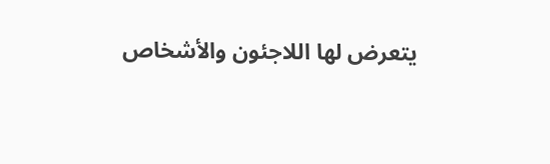يتعرض لها اللاجئون والأشخاص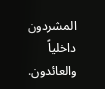المشردون داخلياً والعائدون.